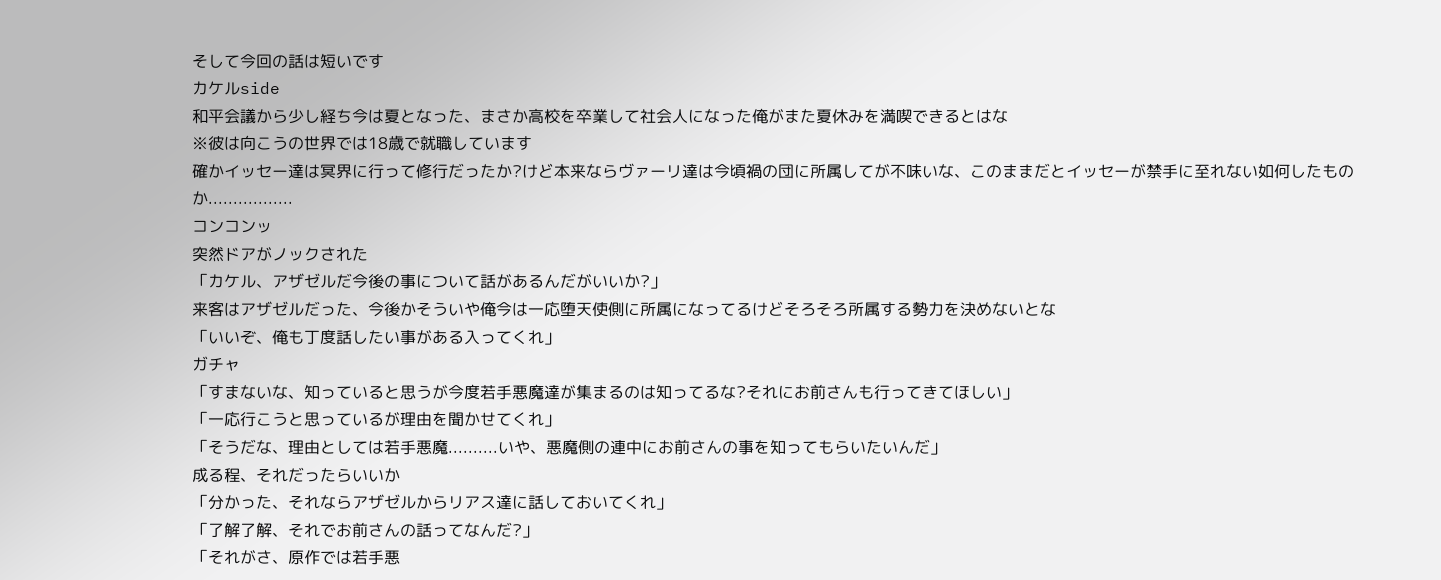そして今回の話は短いです
カケルside
和平会議から少し経ち今は夏となった、まさか高校を卒業して社会人になった俺がまた夏休みを満喫できるとはな
※彼は向こうの世界では18歳で就職しています
確かイッセー達は冥界に行って修行だったか?けど本来ならヴァーリ達は今頃禍の団に所属してが不味いな、このままだとイッセーが禁手に至れない如何したものか.................
コンコンッ
突然ドアがノックされた
「カケル、アザゼルだ今後の事について話があるんだがいいか?」
来客はアザゼルだった、今後かそういや俺今は一応堕天使側に所属になってるけどそろそろ所属する勢力を決めないとな
「いいぞ、俺も丁度話したい事がある入ってくれ」
ガチャ
「すまないな、知っていると思うが今度若手悪魔達が集まるのは知ってるな?それにお前さんも行ってきてほしい」
「一応行こうと思っているが理由を聞かせてくれ」
「そうだな、理由としては若手悪魔..........いや、悪魔側の連中にお前さんの事を知ってもらいたいんだ」
成る程、それだったらいいか
「分かった、それならアザゼルからリアス達に話しておいてくれ」
「了解了解、それでお前さんの話ってなんだ?」
「それがさ、原作では若手悪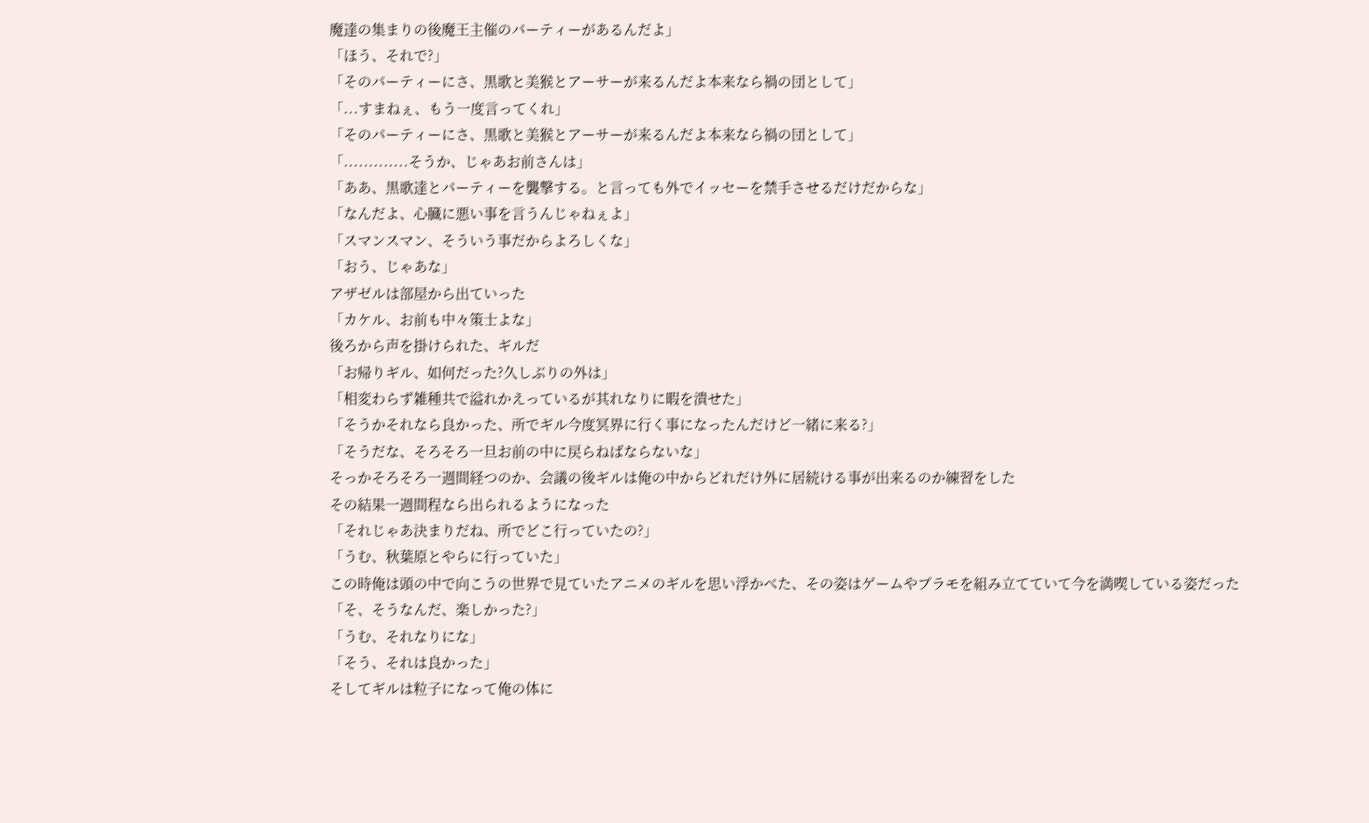魔達の集まりの後魔王主催のパーティーがあるんだよ」
「ほう、それで?」
「そのパーティーにさ、黒歌と美猴とアーサーが来るんだよ本来なら禍の団として」
「...すまねぇ、もう一度言ってくれ」
「そのパーティーにさ、黒歌と美猴とアーサーが来るんだよ本来なら禍の団として」
「.............そうか、じゃあお前さんは」
「ああ、黒歌達とパーティーを襲撃する。と言っても外でイッセーを禁手させるだけだからな」
「なんだよ、心臓に悪い事を言うんじゃねぇよ」
「スマンスマン、そういう事だからよろしくな」
「おう、じゃあな」
アザゼルは部屋から出ていった
「カケル、お前も中々策士よな」
後ろから声を掛けられた、ギルだ
「お帰りギル、如何だった?久しぶりの外は」
「相変わらず雑種共で溢れかえっているが其れなりに暇を潰せた」
「そうかそれなら良かった、所でギル今度冥界に行く事になったんだけど一緒に来る?」
「そうだな、そろそろ一旦お前の中に戻らねばならないな」
そっかそろそろ一週間経つのか、会議の後ギルは俺の中からどれだけ外に居続ける事が出来るのか練習をした
その結果一週間程なら出られるようになった
「それじゃあ決まりだね、所でどこ行っていたの?」
「うむ、秋葉原とやらに行っていた」
この時俺は頭の中で向こうの世界で見ていたアニメのギルを思い浮かべた、その姿はゲームやプラモを組み立てていて今を満喫している姿だった
「そ、そうなんだ、楽しかった?」
「うむ、それなりにな」
「そう、それは良かった」
そしてギルは粒子になって俺の体に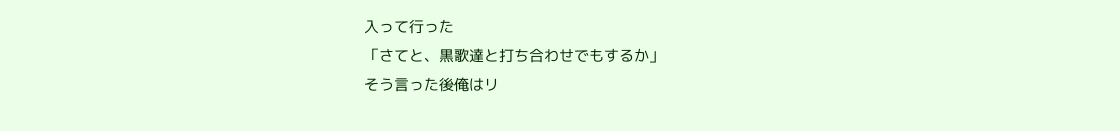入って行った
「さてと、黒歌達と打ち合わせでもするか」
そう言った後俺はリ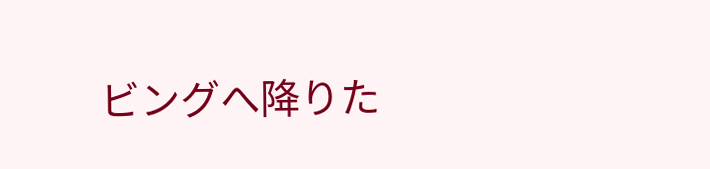ビングへ降りた